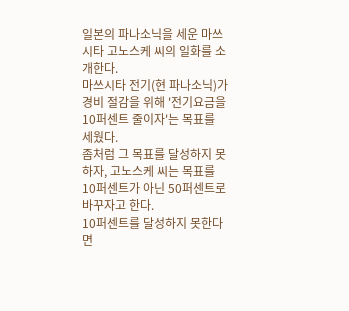일본의 파나소닉을 세운 마쓰시타 고노스케 씨의 일화를 소개한다.
마쓰시타 전기(현 파나소닉)가 경비 절감을 위해 '전기요금을 10퍼센트 줄이자'는 목표를 세웠다.
좀처럼 그 목표를 달성하지 못하자, 고노스케 씨는 목표를 10퍼센트가 아닌 50퍼센트로 바꾸자고 한다.
10퍼센트를 달성하지 못한다면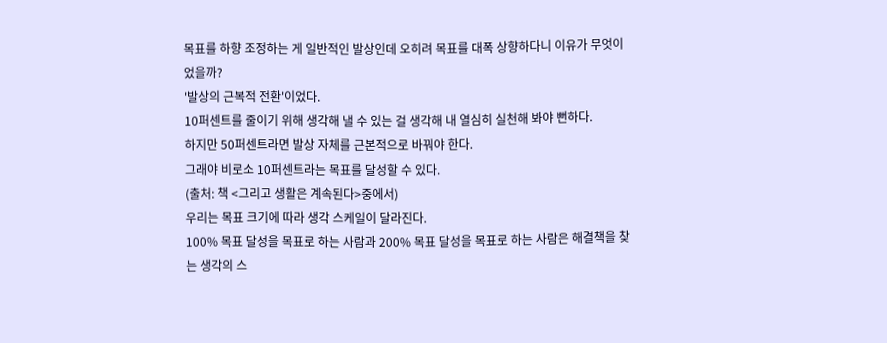목표를 하향 조정하는 게 일반적인 발상인데 오히려 목표를 대폭 상향하다니 이유가 무엇이었을까?
'발상의 근복적 전환'이었다.
10퍼센트를 줄이기 위해 생각해 낼 수 있는 걸 생각해 내 열심히 실천해 봐야 뻔하다.
하지만 50퍼센트라면 발상 자체를 근본적으로 바꿔야 한다.
그래야 비로소 10퍼센트라는 목표를 달성할 수 있다.
(출처: 책 <그리고 생활은 계속된다>중에서)
우리는 목표 크기에 따라 생각 스케일이 달라진다.
100% 목표 달성을 목표로 하는 사람과 200% 목표 달성을 목표로 하는 사람은 해결책을 찾는 생각의 스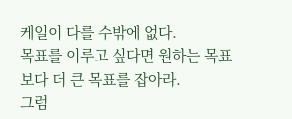케일이 다를 수밖에 없다.
목표를 이루고 싶다면 원하는 목표보다 더 큰 목표를 잡아라.
그럼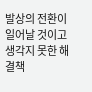발상의 전환이 일어날 것이고 생각지 못한 해결책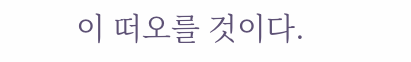이 떠오를 것이다.